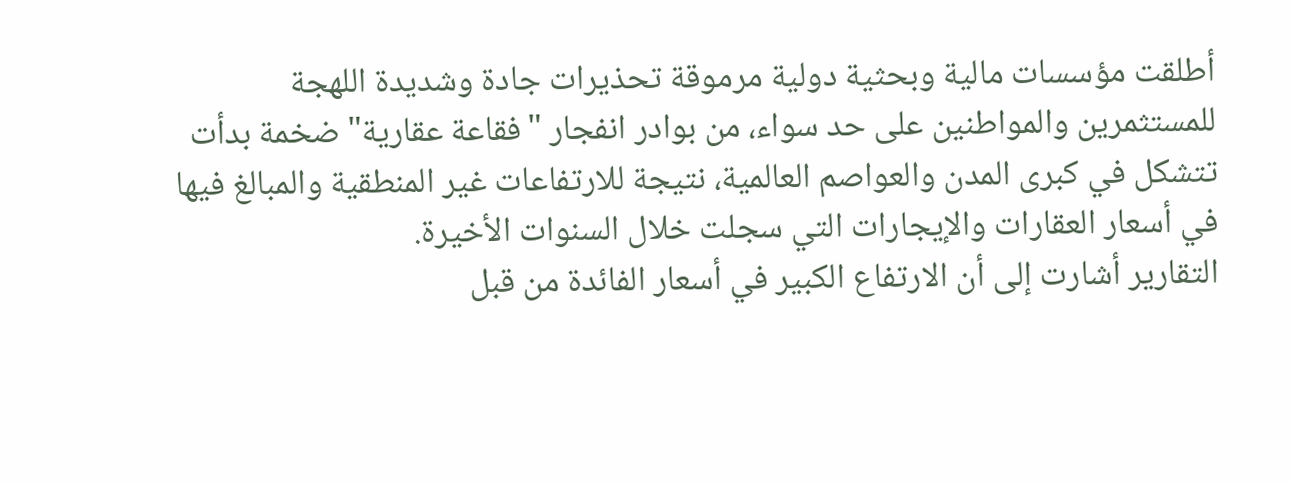أطلقت مؤسسات مالية وبحثية دولية مرموقة تحذيرات جادة وشديدة اللهجة للمستثمرين والمواطنين على حد سواء، من بوادر انفجار "فقاعة عقارية" ضخمة بدأت تتشكل في كبرى المدن والعواصم العالمية، نتيجة للارتفاعات غير المنطقية والمبالغ فيها في أسعار العقارات والإيجارات التي سجلت خلال السنوات الأخيرة.
التقارير أشارت إلى أن الارتفاع الكبير في أسعار الفائدة من قبل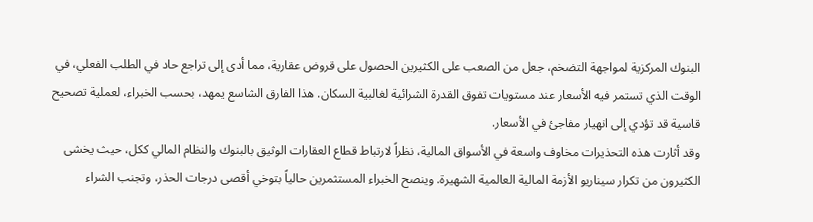البنوك المركزية لمواجهة التضخم، جعل من الصعب على الكثيرين الحصول على قروض عقارية، مما أدى إلى تراجع حاد في الطلب الفعلي، في الوقت الذي تستمر فيه الأسعار عند مستويات تفوق القدرة الشرائية لغالبية السكان. هذا الفارق الشاسع يمهد، بحسب الخبراء، لعملية تصحيح قاسية قد تؤدي إلى انهيار مفاجئ في الأسعار.
وقد أثارت هذه التحذيرات مخاوف واسعة في الأسواق المالية، نظراً لارتباط قطاع العقارات الوثيق بالبنوك والنظام المالي ككل، حيث يخشى الكثيرون من تكرار سيناريو الأزمة المالية العالمية الشهيرة. وينصح الخبراء المستثمرين حالياً بتوخي أقصى درجات الحذر، وتجنب الشراء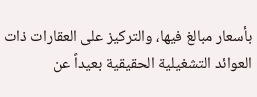بأسعار مبالغ فيها، والتركيز على العقارات ذات العوائد التشغيلية الحقيقية بعيداً عن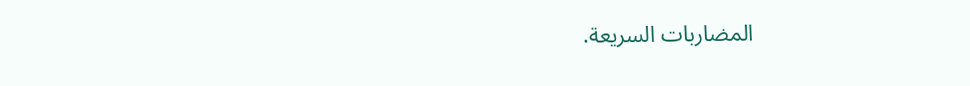المضاربات السريعة.